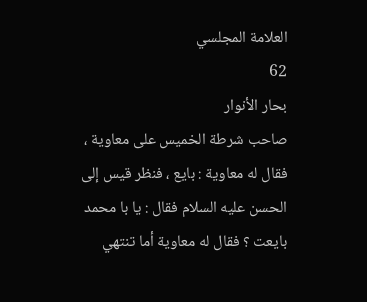العلامة المجلسي
62
بحار الأنوار
صاحب شرطة الخميس على معاوية ، فقال له معاوية : بايع ، فنظر قيس إلى الحسن عليه السلام فقال : يا با محمد بايعت ؟ فقال له معاوية أما تنتهي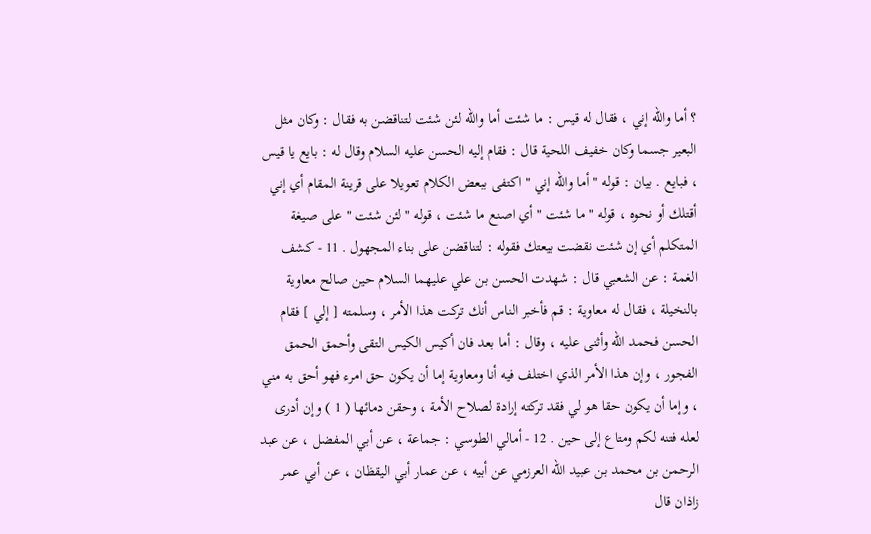؟ أما والله إني ، فقال له قيس : ما شئت أما والله لئن شئت لتناقضن به فقال : وكان مثل البعير جسما وكان خفيف اللحية قال : فقام إليه الحسن عليه السلام وقال له : بايع يا قيس ، فبايع . بيان : قوله " أما والله إني " اكتفى ببعض الكلام تعويلا على قرينة المقام أي إني أقتلك أو نحوه ، قوله " ما شئت " أي اصنع ما شئت ، قوله " لئن شئت " على صيغة المتكلم أي إن شئت نقضت بيعتك فقوله : لتناقضن على بناء المجهول . 11 - كشف الغمة : عن الشعبي قال : شهدت الحسن بن علي عليهما السلام حين صالح معاوية بالنخيلة ، فقال له معاوية : قم فأخبر الناس أنك تركت هذا الأمر ، وسلمته [ إلي ] فقام الحسن فحمد الله وأثنى عليه ، وقال : أما بعد فان أكيس الكيس التقى وأحمق الحمق الفجور ، وإن هذا الأمر الذي اختلف فيه أنا ومعاوية إما أن يكون حق امرء فهو أحق به مني ، وإما أن يكون حقا هو لي فقد تركته إرادة لصلاح الأمة ، وحقن دمائها ( 1 ) وإن أدرى لعله فتنه لكم ومتاع إلى حين . 12 - أمالي الطوسي : جماعة ، عن أبي المفضل ، عن عبد الرحمن بن محمد بن عبيد الله العرزمي عن أبيه ، عن عمار أبي اليقظان ، عن أبي عمر زاذان قال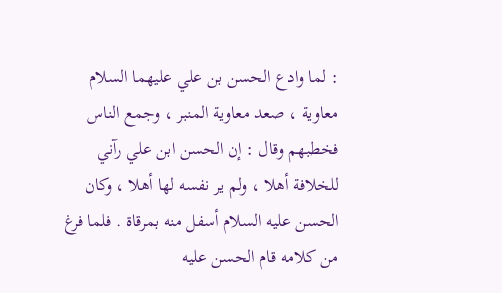: لما وادع الحسن بن علي عليهما السلام معاوية ، صعد معاوية المنبر ، وجمع الناس فخطبهم وقال : إن الحسن ابن علي رآني للخلافة أهلا ، ولم ير نفسه لها أهلا ، وكان الحسن عليه السلام أسفل منه بمرقاة . فلما فرغ من كلامه قام الحسن عليه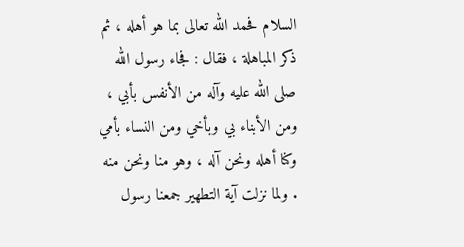السلام فحمد الله تعالى بما هو أهله ، ثم ذكر المباهلة ، فقال : فجاء رسول الله صلى الله عليه وآله من الأنفس بأبي ، ومن الأبناء بي وبأخي ومن النساء بأمي وكنا أهله ونحن آله ، وهو منا ونحن منه . ولما نزلت آية التطهير جمعنا رسول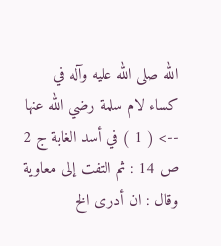الله صلى الله عليه وآله في كساء لام سلمة رضي الله عنها
--> ( 1 ) في أسد الغابة ج 2 ص 14 : ثم التفت إلى معاوية وقال : ان أدرى الخ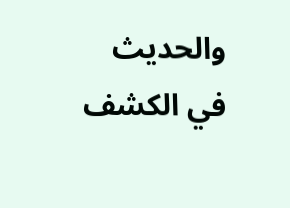والحديث في الكشف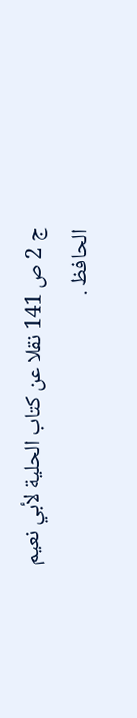ج 2 ص 141 نقلا عن كتاب الحلية لأبي نعيم الحافظ .